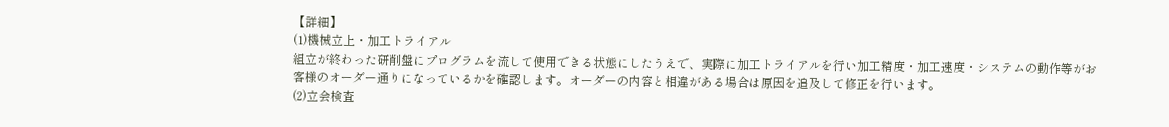【詳細】
(1)機械立上・加工トライアル
組立が終わった研削盤にプログラムを流して使用できる状態にしたうえで、実際に加工トライアルを行い加工精度・加工速度・システムの動作等がお客様のオーダー通りになっているかを確認します。オーダーの内容と相違がある場合は原因を追及して修正を行います。
(2)立会検査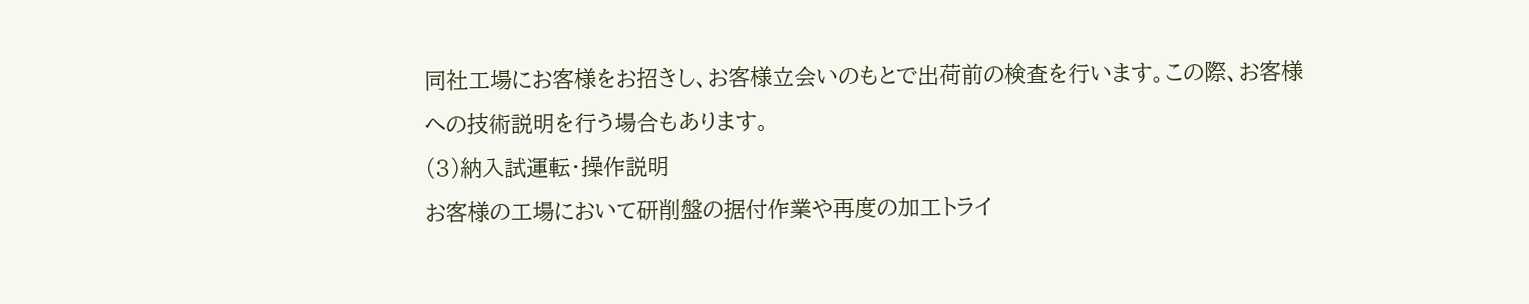同社工場にお客様をお招きし、お客様立会いのもとで出荷前の検査を行います。この際、お客様への技術説明を行う場合もあります。
(3)納入試運転・操作説明
お客様の工場において研削盤の据付作業や再度の加工トライ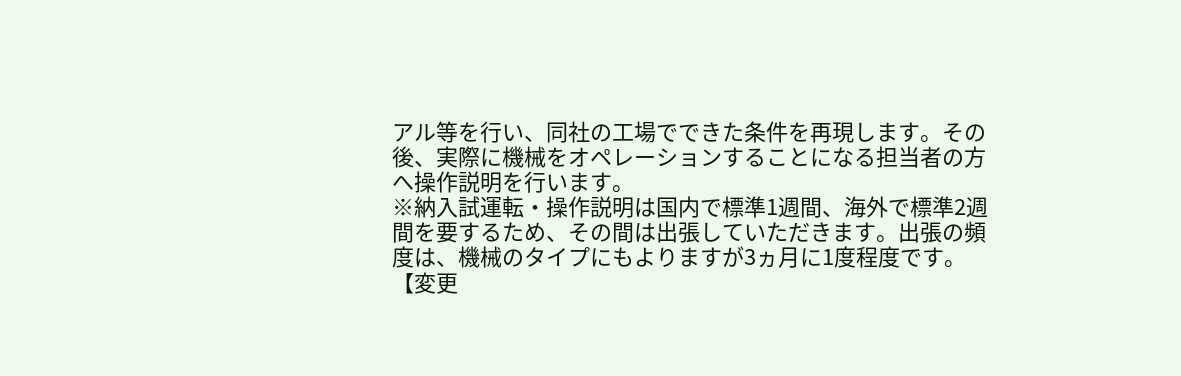アル等を行い、同社の工場でできた条件を再現します。その後、実際に機械をオペレーションすることになる担当者の方へ操作説明を行います。
※納入試運転・操作説明は国内で標準1週間、海外で標準2週間を要するため、その間は出張していただきます。出張の頻度は、機械のタイプにもよりますが3ヵ月に1度程度です。
【変更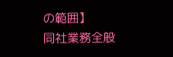の範囲】
同社業務全般